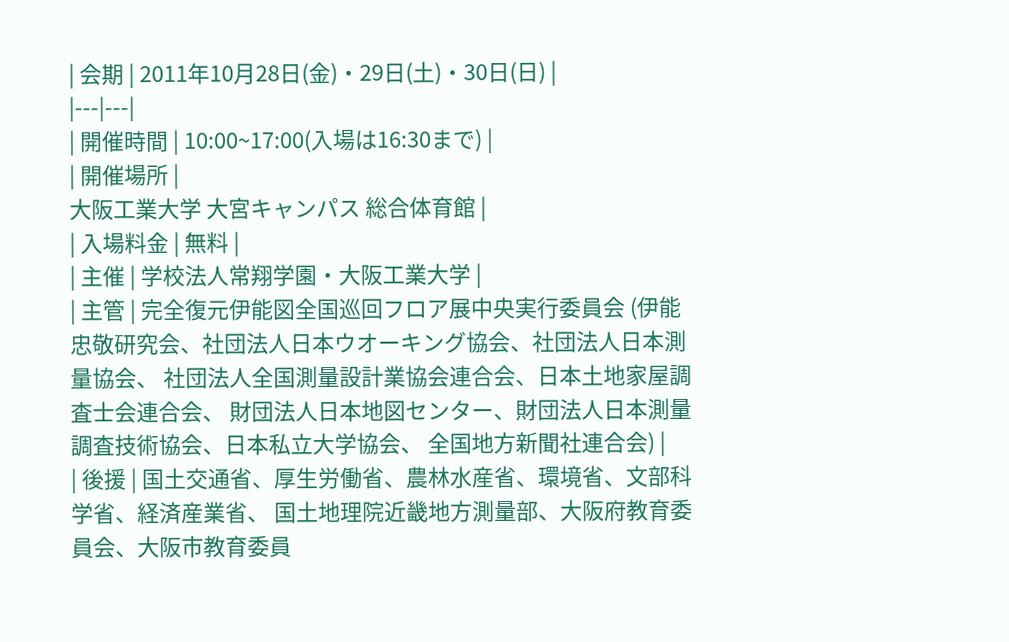| 会期 | 2011年10月28日(金)・29日(土)・30日(日) |
|---|---|
| 開催時間 | 10:00~17:00(入場は16:30まで) |
| 開催場所 |
大阪工業大学 大宮キャンパス 総合体育館 |
| 入場料金 | 無料 |
| 主催 | 学校法人常翔学園・大阪工業大学 |
| 主管 | 完全復元伊能図全国巡回フロア展中央実行委員会 (伊能忠敬研究会、社団法人日本ウオーキング協会、社団法人日本測量協会、 社団法人全国測量設計業協会連合会、日本土地家屋調査士会連合会、 財団法人日本地図センター、財団法人日本測量調査技術協会、日本私立大学協会、 全国地方新聞社連合会) |
| 後援 | 国土交通省、厚生労働省、農林水産省、環境省、文部科学省、経済産業省、 国土地理院近畿地方測量部、大阪府教育委員会、大阪市教育委員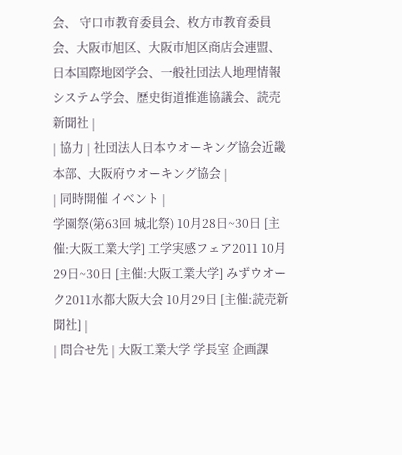会、 守口市教育委員会、枚方市教育委員会、大阪市旭区、大阪市旭区商店会連盟、 日本国際地図学会、一般社団法人地理情報システム学会、歴史街道推進協議会、読売新聞社 |
| 協力 | 社団法人日本ウオーキング協会近畿本部、大阪府ウオーキング協会 |
| 同時開催 イベント |
学園祭(第63回 城北祭) 10月28日~30日 [主催:大阪工業大学] 工学実感フェア2011 10月29日~30日 [主催:大阪工業大学] みずウオーク2011水都大阪大会 10月29日 [主催:読売新聞社] |
| 問合せ先 | 大阪工業大学 学長室 企画課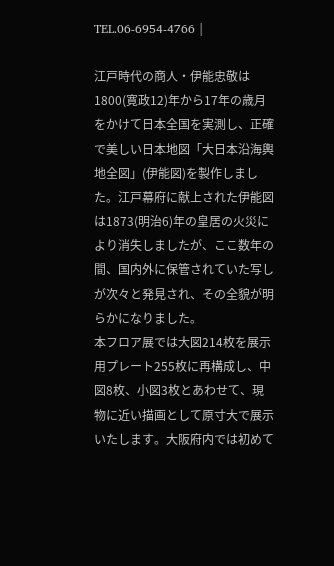TEL.06-6954-4766 |

江戸時代の商人・伊能忠敬は1800(寛政12)年から17年の歳月をかけて日本全国を実測し、正確で美しい日本地図「大日本沿海輿地全図」(伊能図)を製作しました。江戸幕府に献上された伊能図は1873(明治6)年の皇居の火災により消失しましたが、ここ数年の間、国内外に保管されていた写しが次々と発見され、その全貌が明らかになりました。
本フロア展では大図214枚を展示用プレート255枚に再構成し、中図8枚、小図3枚とあわせて、現物に近い描画として原寸大で展示いたします。大阪府内では初めて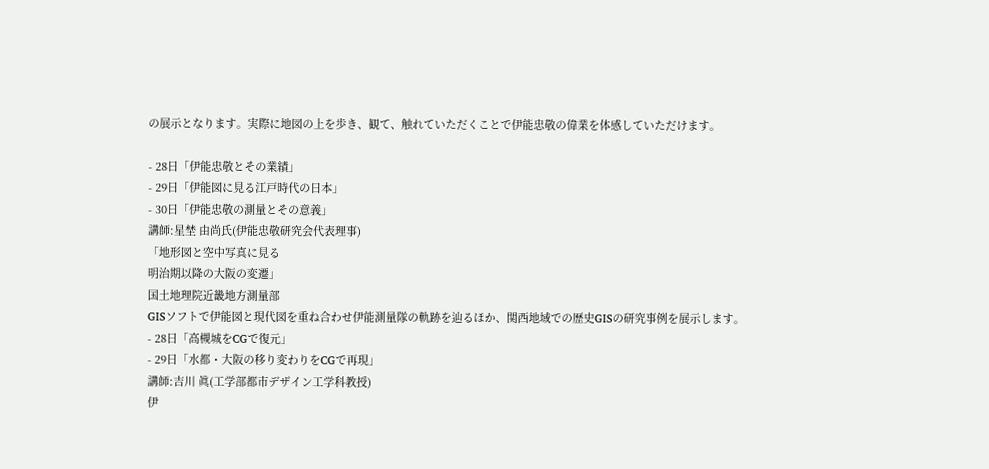の展示となります。実際に地図の上を歩き、観て、触れていただくことで伊能忠敬の偉業を体感していただけます。

- 28日「伊能忠敬とその業績」
- 29日「伊能図に見る江戸時代の日本」
- 30日「伊能忠敬の測量とその意義」
講師:星埜 由尚氏(伊能忠敬研究会代表理事)
「地形図と空中写真に見る
明治期以降の大阪の変遷」
国土地理院近畿地方測量部
GISソフトで伊能図と現代図を重ね合わせ伊能測量隊の軌跡を辿るほか、関西地域での歴史GISの研究事例を展示します。
- 28日「高槻城をCGで復元」
- 29日「水都・大阪の移り変わりをCGで再現」
講師:吉川 眞(工学部都市デザイン工学科教授)
伊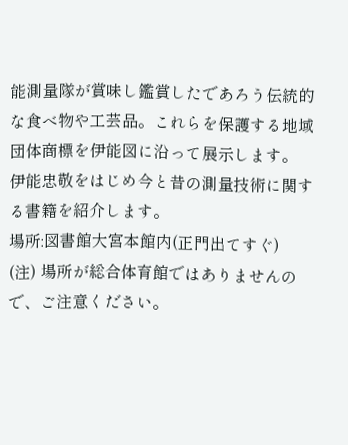能測量隊が賞味し鑑賞したであろう伝統的な食べ物や工芸品。これらを保護する地域団体商標を伊能図に沿って展示します。
伊能忠敬をはじめ今と昔の測量技術に関する書籍を紹介します。
場所:図書館大宮本館内(正門出てすぐ)
(注) 場所が総合体育館ではありませんので、ご注意ください。